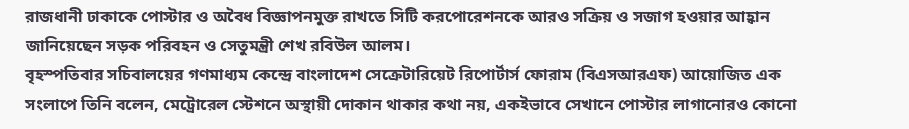রাজধানী ঢাকাকে পোস্টার ও অবৈধ বিজ্ঞাপনমুক্ত রাখতে সিটি করপোরেশনকে আরও সক্রিয় ও সজাগ হওয়ার আহ্বান জানিয়েছেন সড়ক পরিবহন ও সেতুমন্ত্রী শেখ রবিউল আলম।
বৃহস্পতিবার সচিবালয়ের গণমাধ্যম কেন্দ্রে বাংলাদেশ সেক্রেটারিয়েট রিপোর্টার্স ফোরাম (বিএসআরএফ) আয়োজিত এক সংলাপে তিনি বলেন, মেট্রোরেল স্টেশনে অস্থায়ী দোকান থাকার কথা নয়, একইভাবে সেখানে পোস্টার লাগানোরও কোনো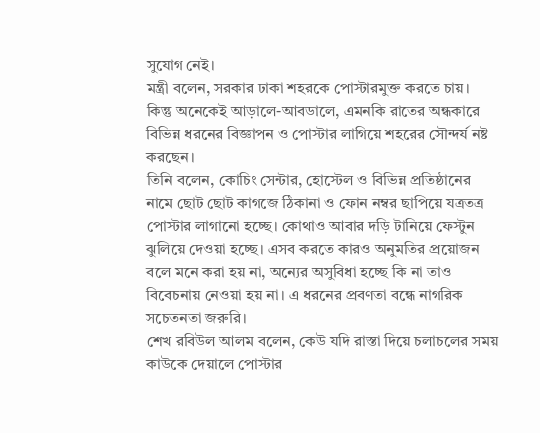সুযোগ নেই।
মন্ত্রী বলেন, সরকার ঢাকা শহরকে পোস্টারমুক্ত করতে চায়। কিন্তু অনেকেই আড়ালে-আবডালে, এমনকি রাতের অন্ধকারে বিভিন্ন ধরনের বিজ্ঞাপন ও পোস্টার লাগিয়ে শহরের সৌন্দর্য নষ্ট করছেন।
তিনি বলেন, কোচিং সেন্টার, হোস্টেল ও বিভিন্ন প্রতিষ্ঠানের নামে ছোট ছোট কাগজে ঠিকানা ও ফোন নম্বর ছাপিয়ে যত্রতত্র পোস্টার লাগানো হচ্ছে। কোথাও আবার দড়ি টানিয়ে ফেস্টুন ঝুলিয়ে দেওয়া হচ্ছে। এসব করতে কারও অনুমতির প্রয়োজন বলে মনে করা হয় না, অন্যের অসুবিধা হচ্ছে কি না তাও বিবেচনায় নেওয়া হয় না। এ ধরনের প্রবণতা বন্ধে নাগরিক সচেতনতা জরুরি।
শেখ রবিউল আলম বলেন, কেউ যদি রাস্তা দিয়ে চলাচলের সময় কাউকে দেয়ালে পোস্টার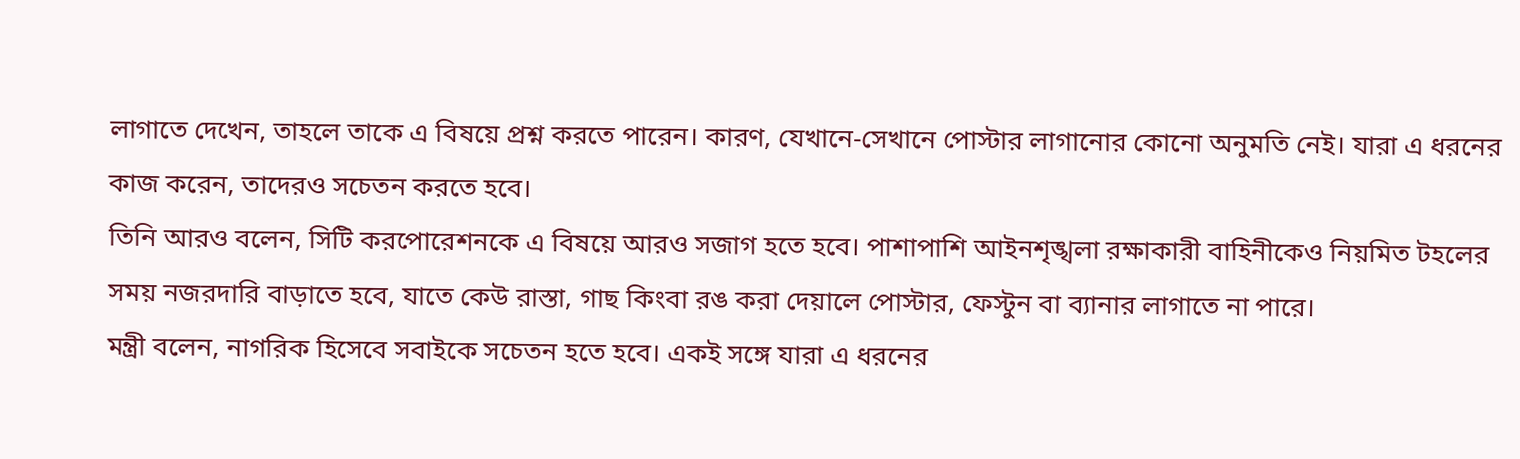লাগাতে দেখেন, তাহলে তাকে এ বিষয়ে প্রশ্ন করতে পারেন। কারণ, যেখানে-সেখানে পোস্টার লাগানোর কোনো অনুমতি নেই। যারা এ ধরনের কাজ করেন, তাদেরও সচেতন করতে হবে।
তিনি আরও বলেন, সিটি করপোরেশনকে এ বিষয়ে আরও সজাগ হতে হবে। পাশাপাশি আইনশৃঙ্খলা রক্ষাকারী বাহিনীকেও নিয়মিত টহলের সময় নজরদারি বাড়াতে হবে, যাতে কেউ রাস্তা, গাছ কিংবা রঙ করা দেয়ালে পোস্টার, ফেস্টুন বা ব্যানার লাগাতে না পারে।
মন্ত্রী বলেন, নাগরিক হিসেবে সবাইকে সচেতন হতে হবে। একই সঙ্গে যারা এ ধরনের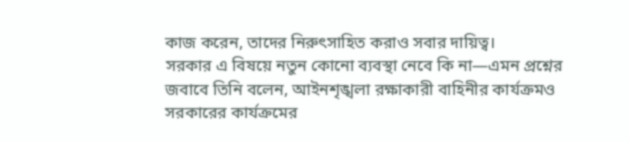কাজ করেন, তাদের নিরুৎসাহিত করাও সবার দায়িত্ব।
সরকার এ বিষয়ে নতুন কোনো ব্যবস্থা নেবে কি না—এমন প্রশ্নের জবাবে তিনি বলেন, আইনশৃঙ্খলা রক্ষাকারী বাহিনীর কার্যক্রমও সরকারের কার্যক্রমের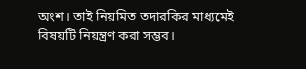অংশ। তাই নিয়মিত তদারকির মাধ্যমেই বিষয়টি নিয়ন্ত্রণ করা সম্ভব।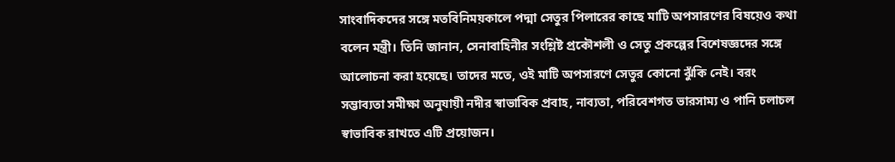সাংবাদিকদের সঙ্গে মতবিনিময়কালে পদ্মা সেতুর পিলারের কাছে মাটি অপসারণের বিষয়েও কথা বলেন মন্ত্রী। তিনি জানান, সেনাবাহিনীর সংশ্লিষ্ট প্রকৌশলী ও সেতু প্রকল্পের বিশেষজ্ঞদের সঙ্গে আলোচনা করা হয়েছে। তাদের মতে, ওই মাটি অপসারণে সেতুর কোনো ঝুঁকি নেই। বরং সম্ভাব্যতা সমীক্ষা অনুযায়ী নদীর স্বাভাবিক প্রবাহ, নাব্যতা, পরিবেশগত ভারসাম্য ও পানি চলাচল স্বাভাবিক রাখতে এটি প্রয়োজন।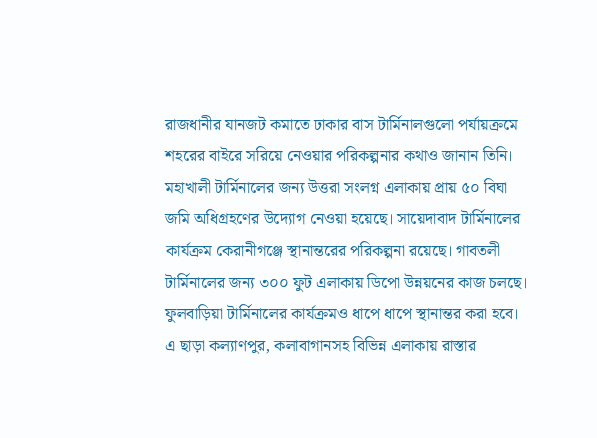রাজধানীর যানজট কমাতে ঢাকার বাস টার্মিনালগুলো পর্যায়ক্রমে শহরের বাইরে সরিয়ে নেওয়ার পরিকল্পনার কথাও জানান তিনি। মহাখালী টার্মিনালের জন্য উত্তরা সংলগ্ন এলাকায় প্রায় ৫০ বিঘা জমি অধিগ্রহণের উদ্যোগ নেওয়া হয়েছে। সায়েদাবাদ টার্মিনালের কার্যক্রম কেরানীগঞ্জে স্থানান্তরের পরিকল্পনা রয়েছে। গাবতলী টার্মিনালের জন্য ৩০০ ফুট এলাকায় ডিপো উন্নয়নের কাজ চলছে। ফুলবাড়িয়া টার্মিনালের কার্যক্রমও ধাপে ধাপে স্থানান্তর করা হবে।
এ ছাড়া কল্যাণপুর, কলাবাগানসহ বিভিন্ন এলাকায় রাস্তার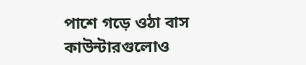পাশে গড়ে ওঠা বাস কাউন্টারগুলোও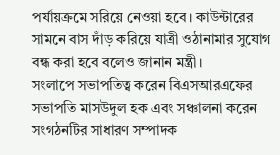পর্যায়ক্রমে সরিয়ে নেওয়া হবে। কাউন্টারের সামনে বাস দাঁড় করিয়ে যাত্রী ওঠানামার সুযোগ বন্ধ করা হবে বলেও জানান মন্ত্রী।
সংলাপে সভাপতিত্ব করেন বিএসআরএফের সভাপতি মাসউদুল হক এবং সঞ্চালনা করেন সংগঠনটির সাধারণ সম্পাদক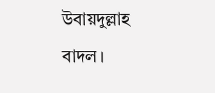উবায়দুল্লাহ বাদল।